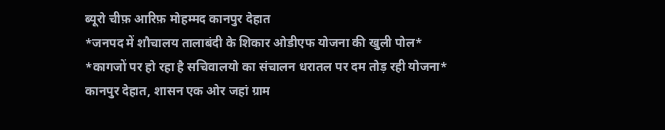ब्यूरो चीफ़ आरिफ़ मोहम्मद कानपुर देहात
*जनपद में शौचालय तालाबंदी के शिकार ओडीएफ योजना की खुली पोल*
*कागजों पर हो रहा है सचिवालयो का संचालन धरातल पर दम तोड़ रही योजना*
कानपुर देहात, शासन एक ओर जहां ग्राम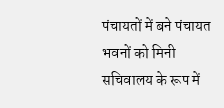पंचायतों में बने पंचायत भवनों को मिनी सचिवालय के रूप में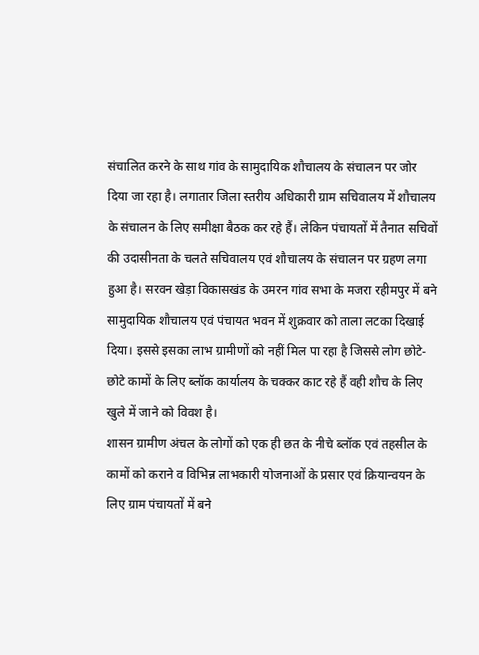संचालित करने के साथ गांव के सामुदायिक शौचालय के संचालन पर जोर दिया जा रहा है। लगातार जिला स्तरीय अधिकारी ग्राम सचिवालय में शौचालय के संचालन के लिए समीक्षा बैठक कर रहे हैं। लेकिन पंचायतों में तैनात सचिवों की उदासीनता के चलते सचिवालय एवं शौचालय के संचालन पर ग्रहण लगा हुआ है। सरवन खेड़ा विकासखंड के उमरन गांव सभा के मजरा रहीमपुर में बने सामुदायिक शौचालय एवं पंचायत भवन में शुक्रवार को ताला लटका दिखाई दिया। इससे इसका लाभ ग्रामीणों को नहीं मिल पा रहा है जिससे लोग छोटे-छोटे कामों के लिए ब्लॉक कार्यालय के चक्कर काट रहे हैं वही शौच के लिए खुले में जाने को विवश है।
शासन ग्रामीण अंचल के लोगों को एक ही छत के नीचे ब्लॉक एवं तहसील के कामों को कराने व विभिन्न लाभकारी योजनाओं के प्रसार एवं क्रियान्वयन के लिए ग्राम पंचायतों में बने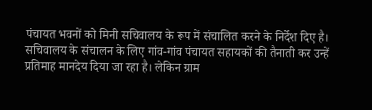पंचायत भवनों को मिनी सचिवालय के रूप में संचालित करने के निर्देश दिए है। सचिवालय के संचालन के लिए गांव-गांव पंचायत सहायकों की तैनाती कर उन्हें प्रतिमाह मानदेय दिया जा रहा है। लेकिन ग्राम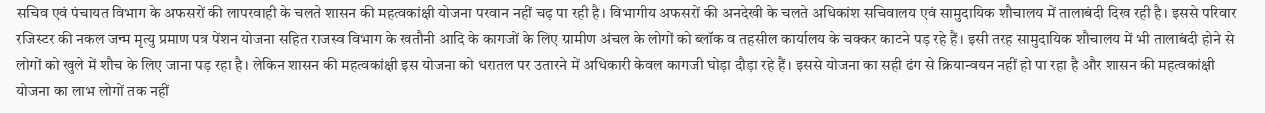सचिव एवं पंचायत विभाग के अफसरों की लापरवाही के चलते शासन की महत्वकांक्षी योजना परवान नहीं चढ़ पा रही है। विभागीय अफसरों की अनदेखी के चलते अधिकांश सचिवालय एवं सामुदायिक शौचालय में तालाबंदी दिख रही है। इससे परिवार रजिस्टर की नकल जन्म मृत्यु प्रमाण पत्र पेंशन योजना सहित राजस्व विभाग के खतौनी आदि के कागजों के लिए ग्रामीण अंचल के लोगों को ब्लॉक व तहसील कार्यालय के चक्कर काटने पड़ रहे हैं। इसी तरह सामुदायिक शौचालय में भी तालाबंदी होने से लोगों को खुले में शौच के लिए जाना पड़ रहा है। लेकिन शासन की महत्वकांक्षी इस योजना को धरातल पर उतारने में अधिकारी केवल कागजी घोड़ा दौड़ा रहे हैं। इससे योजना का सही ढंग से क्रियान्वयन नहीं हो पा रहा है और शासन की महत्वकांक्षी योजना का लाभ लोगों तक नहीं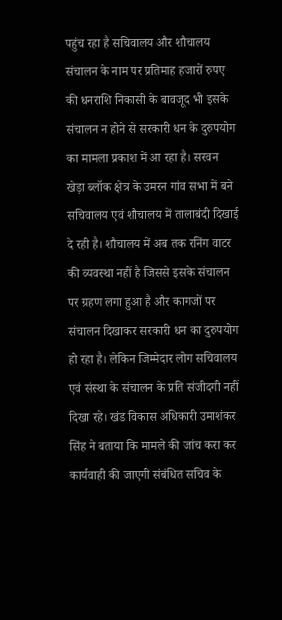पहुंच रहा है सचिवालय और शौचालय संचालन के नाम पर प्रतिमाह हजारों रुपए की धनराशि निकासी के बावजूद भी इसके संचालन न होने से सरकारी धन के दुरुपयोग का मामला प्रकाश में आ रहा है। सरवन खेड़ा ब्लॉक क्षेत्र के उमरन गांव सभा में बने सचिवालय एवं शौचालय में तालाबंदी दिखाई दे रही है। शौचालय में अब तक रनिंग वाटर की व्यवस्था नहीं है जिससे इसके संचालन पर ग्रहण लगा हुआ है और कागजों पर संचालन दिखाकर सरकारी धन का दुरुपयोग हो रहा है। लेकिन जिम्मेदार लोग सचिवालय एवं संस्था के संचालन के प्रति संजीदगी नहीं दिखा रहे। खंड विकास अधिकारी उमाशंकर सिंह ने बताया कि मामले की जांच करा कर कार्यवाही की जाएगी संबंधित सचिव के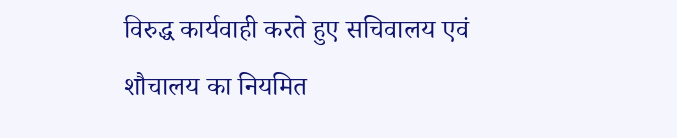विरुद्ध कार्यवाही करते हुए सचिवालय एवं शौचालय का नियमित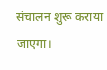संचालन शुरू कराया जाएगा।